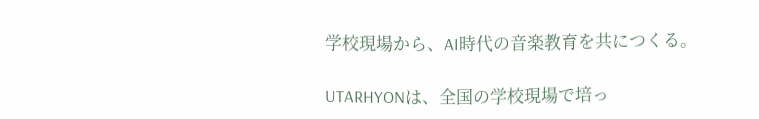学校現場から、AI時代の音楽教育を共につくる。

UTARHYONは、全国の学校現場で培っ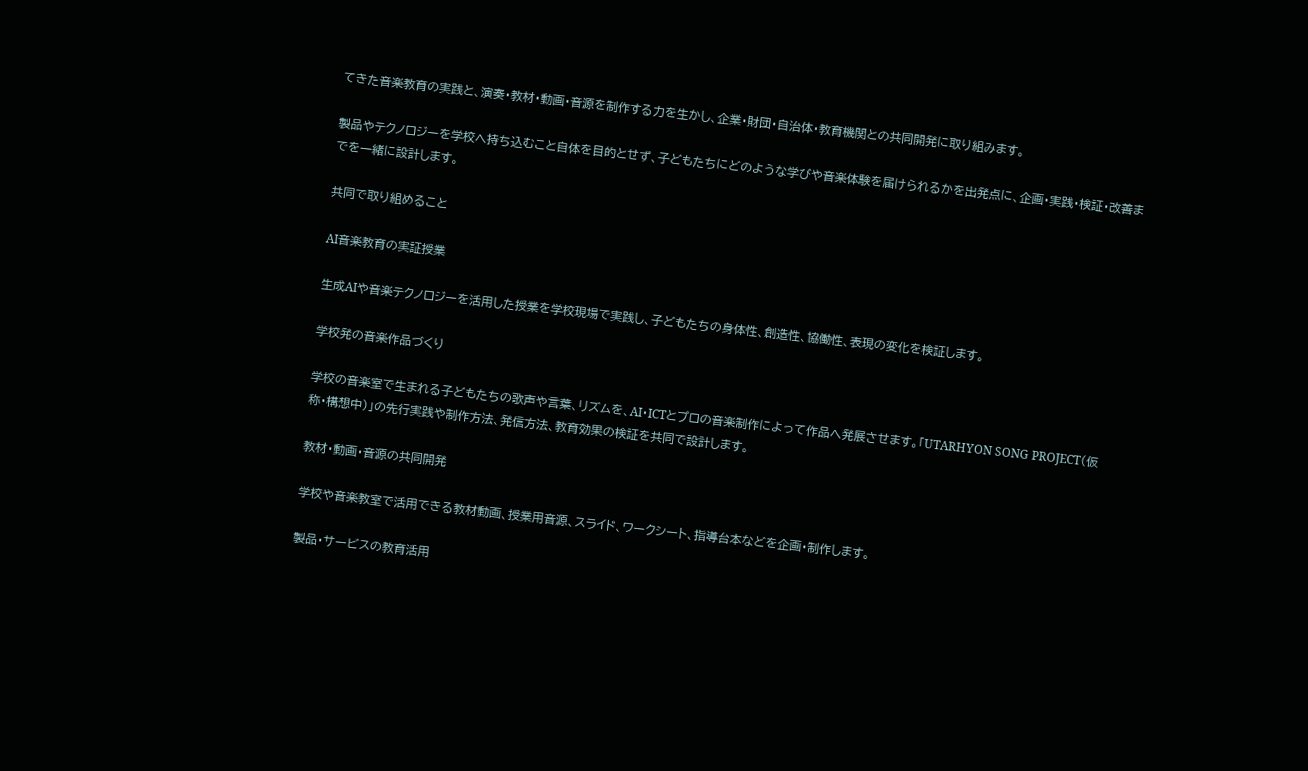てきた音楽教育の実践と、演奏・教材・動画・音源を制作する力を生かし、企業・財団・自治体・教育機関との共同開発に取り組みます。

製品やテクノロジーを学校へ持ち込むこと自体を目的とせず、子どもたちにどのような学びや音楽体験を届けられるかを出発点に、企画・実践・検証・改善までを一緒に設計します。

共同で取り組めること

AI音楽教育の実証授業

生成AIや音楽テクノロジーを活用した授業を学校現場で実践し、子どもたちの身体性、創造性、協働性、表現の変化を検証します。

学校発の音楽作品づくり

学校の音楽室で生まれる子どもたちの歌声や言葉、リズムを、AI・ICTとプロの音楽制作によって作品へ発展させます。「UTARHYON SONG PROJECT(仮称・構想中)」の先行実践や制作方法、発信方法、教育効果の検証を共同で設計します。

教材・動画・音源の共同開発

学校や音楽教室で活用できる教材動画、授業用音源、スライド、ワークシート、指導台本などを企画・制作します。

製品・サービスの教育活用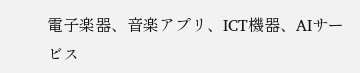電子楽器、音楽アプリ、ICT機器、AIサービス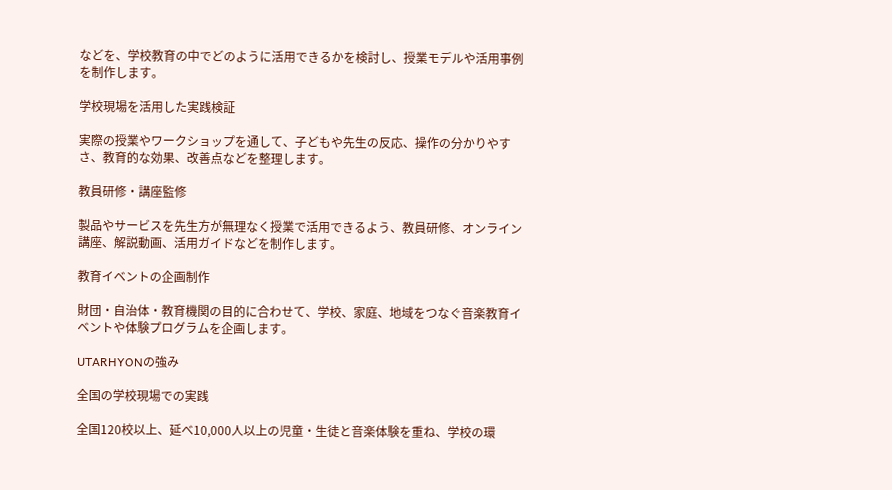などを、学校教育の中でどのように活用できるかを検討し、授業モデルや活用事例を制作します。

学校現場を活用した実践検証

実際の授業やワークショップを通して、子どもや先生の反応、操作の分かりやすさ、教育的な効果、改善点などを整理します。

教員研修・講座監修

製品やサービスを先生方が無理なく授業で活用できるよう、教員研修、オンライン講座、解説動画、活用ガイドなどを制作します。

教育イベントの企画制作

財団・自治体・教育機関の目的に合わせて、学校、家庭、地域をつなぐ音楽教育イベントや体験プログラムを企画します。

UTARHYONの強み

全国の学校現場での実践

全国120校以上、延べ10,000人以上の児童・生徒と音楽体験を重ね、学校の環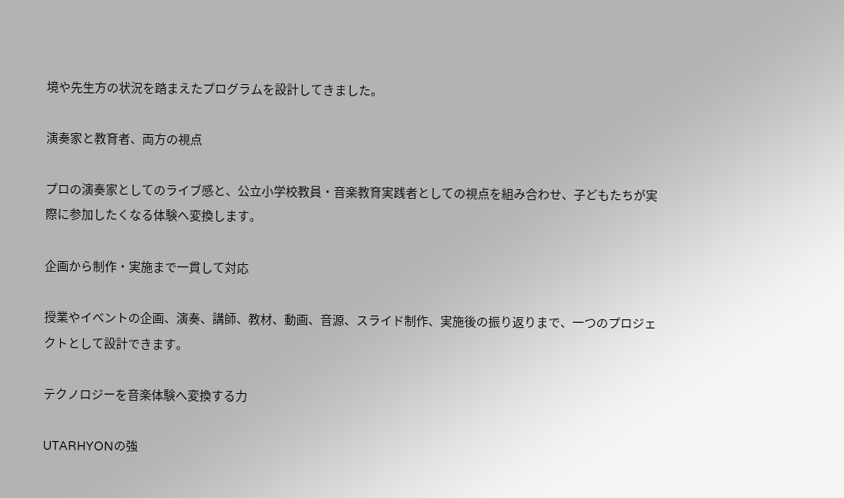境や先生方の状況を踏まえたプログラムを設計してきました。

演奏家と教育者、両方の視点

プロの演奏家としてのライブ感と、公立小学校教員・音楽教育実践者としての視点を組み合わせ、子どもたちが実際に参加したくなる体験へ変換します。

企画から制作・実施まで一貫して対応

授業やイベントの企画、演奏、講師、教材、動画、音源、スライド制作、実施後の振り返りまで、一つのプロジェクトとして設計できます。

テクノロジーを音楽体験へ変換する力

UTARHYONの強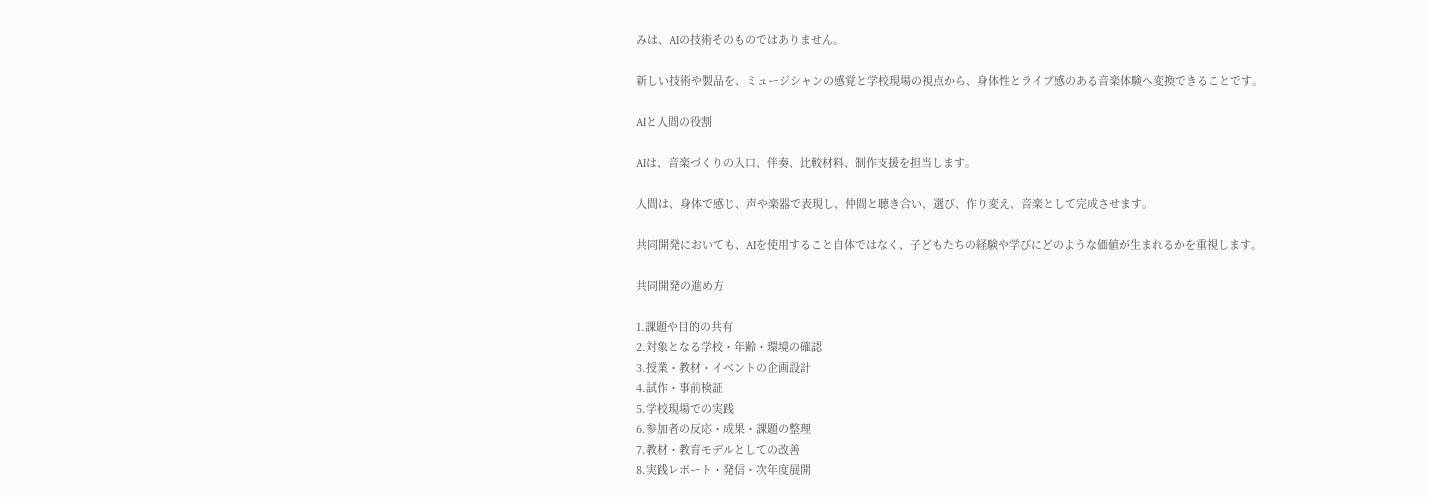みは、AIの技術そのものではありません。

新しい技術や製品を、ミュージシャンの感覚と学校現場の視点から、身体性とライブ感のある音楽体験へ変換できることです。

AIと人間の役割

AIは、音楽づくりの入口、伴奏、比較材料、制作支援を担当します。

人間は、身体で感じ、声や楽器で表現し、仲間と聴き合い、選び、作り変え、音楽として完成させます。

共同開発においても、AIを使用すること自体ではなく、子どもたちの経験や学びにどのような価値が生まれるかを重視します。

共同開発の進め方

1.課題や目的の共有
2.対象となる学校・年齢・環境の確認
3.授業・教材・イベントの企画設計
4.試作・事前検証
5.学校現場での実践
6.参加者の反応・成果・課題の整理
7.教材・教育モデルとしての改善
8.実践レポート・発信・次年度展開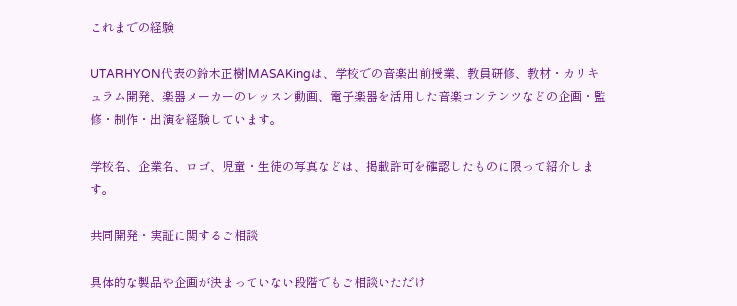これまでの経験

UTARHYON代表の鈴木正樹|MASAKingは、学校での音楽出前授業、教員研修、教材・カリキュラム開発、楽器メーカーのレッスン動画、電子楽器を活用した音楽コンテンツなどの企画・監修・制作・出演を経験しています。

学校名、企業名、ロゴ、児童・生徒の写真などは、掲載許可を確認したものに限って紹介します。

共同開発・実証に関するご相談

具体的な製品や企画が決まっていない段階でもご相談いただけ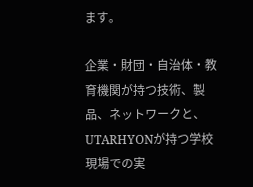ます。

企業・財団・自治体・教育機関が持つ技術、製品、ネットワークと、UTARHYONが持つ学校現場での実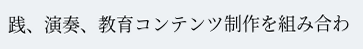践、演奏、教育コンテンツ制作を組み合わ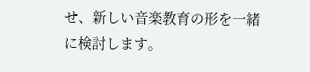せ、新しい音楽教育の形を一緒に検討します。